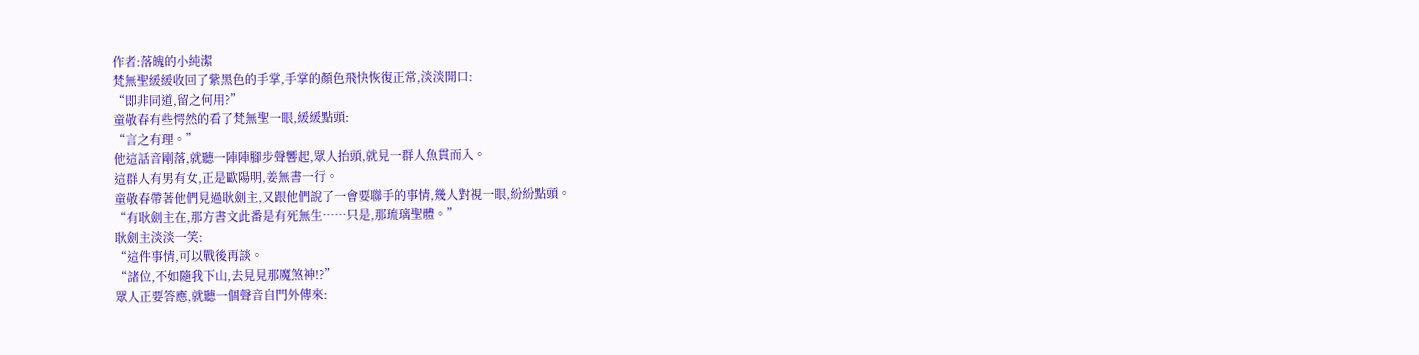作者:落魄的小純潔
梵無聖緩緩收回了紫黑色的手掌,手掌的顏色飛快恢復正常,淡淡開口:
“即非同道,留之何用?”
童敬春有些愕然的看了梵無聖一眼,緩緩點頭:
“言之有理。”
他這話音剛落,就聽一陣陣腳步聲響起,眾人抬頭,就見一群人魚貫而入。
這群人有男有女,正是歐陽明,姜無書一行。
童敬春帶著他們見過耿劍主,又跟他們說了一會要聯手的事情,幾人對視一眼,紛紛點頭。
“有耿劍主在,那方書文此番是有死無生……只是,那琉璃聖體。”
耿劍主淡淡一笑:
“這件事情,可以戰後再談。
“諸位,不如隨我下山,去見見那魔煞神!?”
眾人正要答應,就聽一個聲音自門外傳來: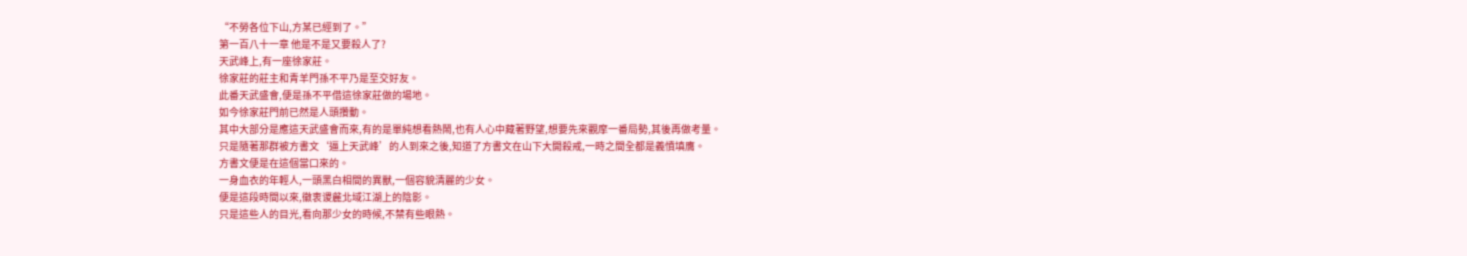“不勞各位下山,方某已經到了。”
第一百八十一章 他是不是又要殺人了?
天武峰上,有一座徐家莊。
徐家莊的莊主和青羊門孫不平乃是至交好友。
此番天武盛會,便是孫不平借這徐家莊做的場地。
如今徐家莊門前已然是人頭攢動。
其中大部分是應這天武盛會而來,有的是單純想看熱鬧,也有人心中藏著野望,想要先來觀摩一番局勢,其後再做考量。
只是隨著那群被方書文‘逼上天武峰’的人到來之後,知道了方書文在山下大開殺戒,一時之間全都是義憤填膺。
方書文便是在這個當口來的。
一身血衣的年輕人,一頭黑白相間的異獸,一個容貌清麗的少女。
便是這段時間以來,徽衷谡麄北域江湖上的陰影。
只是這些人的目光,看向那少女的時候,不禁有些眼熱。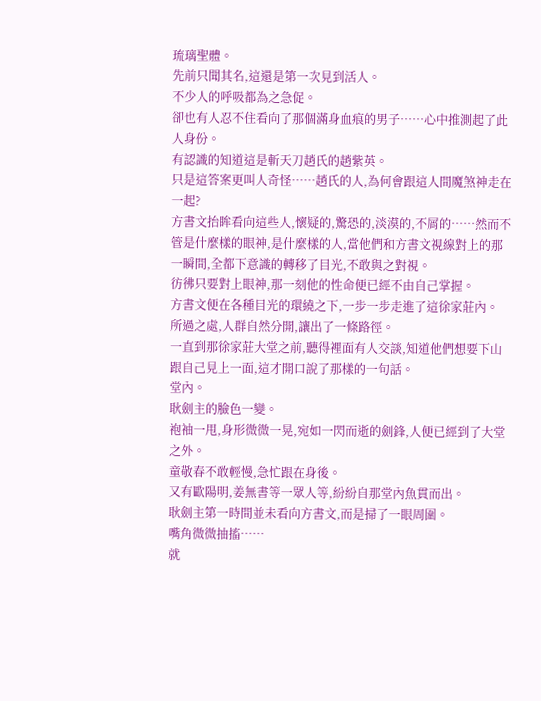琉璃聖體。
先前只聞其名,這還是第一次見到活人。
不少人的呼吸都為之急促。
卻也有人忍不住看向了那個滿身血痕的男子……心中推測起了此人身份。
有認識的知道這是斬天刀趙氏的趙紫英。
只是這答案更叫人奇怪……趙氏的人,為何會跟這人間魔煞神走在一起?
方書文抬眸看向這些人,懷疑的,驚恐的,淡漠的,不屑的……然而不管是什麼樣的眼神,是什麼樣的人,當他們和方書文視線對上的那一瞬間,全都下意識的轉移了目光,不敢與之對視。
彷彿只要對上眼神,那一刻他的性命便已經不由自己掌握。
方書文便在各種目光的環繞之下,一步一步走進了這徐家莊內。
所過之處,人群自然分開,讓出了一條路徑。
一直到那徐家莊大堂之前,聽得裡面有人交談,知道他們想要下山跟自己見上一面,這才開口說了那樣的一句話。
堂內。
耿劍主的臉色一變。
袍袖一甩,身形微微一晃,宛如一閃而逝的劍鋒,人便已經到了大堂之外。
童敬春不敢輕慢,急忙跟在身後。
又有歐陽明,姜無書等一眾人等,紛紛自那堂內魚貫而出。
耿劍主第一時間並未看向方書文,而是掃了一眼周圍。
嘴角微微抽搐……
就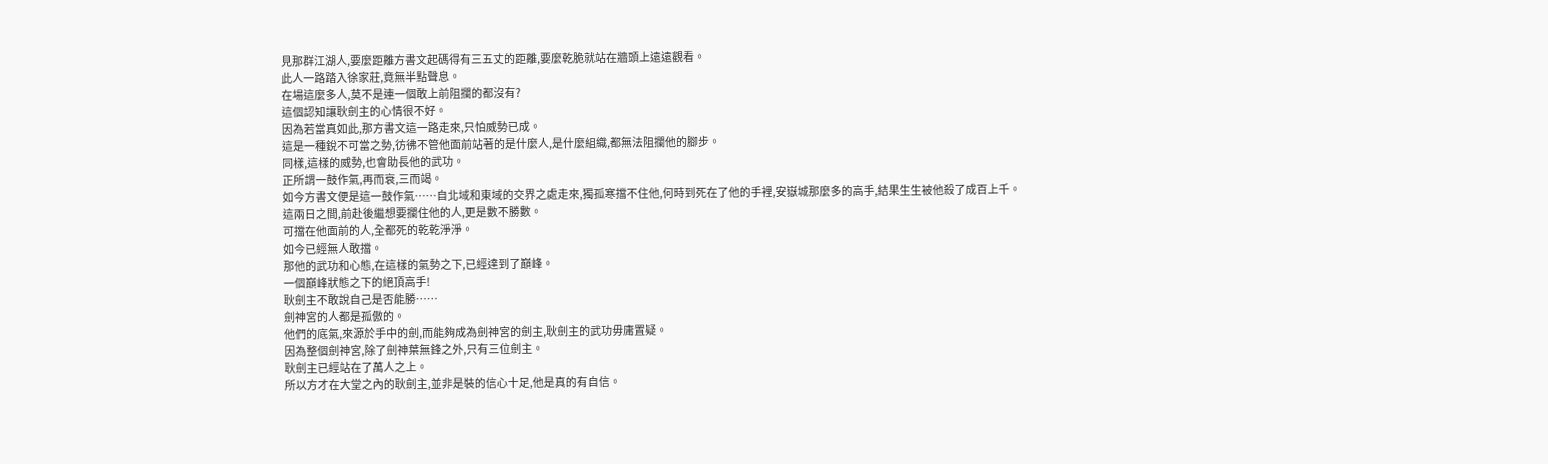見那群江湖人,要麼距離方書文起碼得有三五丈的距離,要麼乾脆就站在牆頭上遠遠觀看。
此人一路踏入徐家莊,竟無半點聲息。
在場這麼多人,莫不是連一個敢上前阻攔的都沒有?
這個認知讓耿劍主的心情很不好。
因為若當真如此,那方書文這一路走來,只怕威勢已成。
這是一種銳不可當之勢,彷彿不管他面前站著的是什麼人,是什麼組織,都無法阻攔他的腳步。
同樣,這樣的威勢,也會助長他的武功。
正所謂一鼓作氣,再而衰,三而竭。
如今方書文便是這一鼓作氣……自北域和東域的交界之處走來,獨孤寒擋不住他,何時到死在了他的手裡,安嶽城那麼多的高手,結果生生被他殺了成百上千。
這兩日之間,前赴後繼想要攔住他的人,更是數不勝數。
可擋在他面前的人,全都死的乾乾淨淨。
如今已經無人敢擋。
那他的武功和心態,在這樣的氣勢之下,已經達到了巔峰。
一個巔峰狀態之下的絕頂高手!
耿劍主不敢說自己是否能勝……
劍神宮的人都是孤傲的。
他們的底氣,來源於手中的劍,而能夠成為劍神宮的劍主,耿劍主的武功毋庸置疑。
因為整個劍神宮,除了劍神葉無鋒之外,只有三位劍主。
耿劍主已經站在了萬人之上。
所以方才在大堂之內的耿劍主,並非是裝的信心十足,他是真的有自信。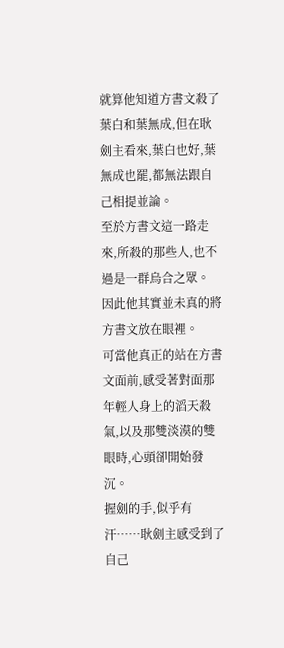就算他知道方書文殺了葉白和葉無成,但在耿劍主看來,葉白也好,葉無成也罷,都無法跟自己相提並論。
至於方書文這一路走來,所殺的那些人,也不過是一群烏合之眾。
因此他其實並未真的將方書文放在眼裡。
可當他真正的站在方書文面前,感受著對面那年輕人身上的滔天殺氣,以及那雙淡漠的雙眼時,心頭卻開始發沉。
握劍的手,似乎有汗……耿劍主感受到了自己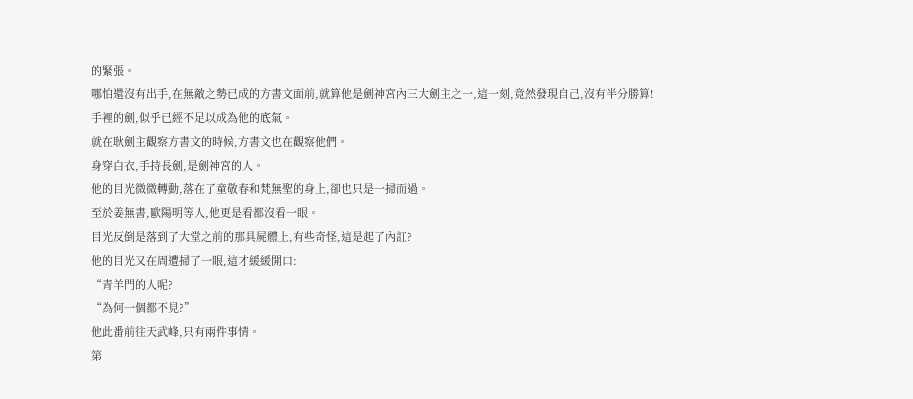的緊張。
哪怕還沒有出手,在無敵之勢已成的方書文面前,就算他是劍神宮內三大劍主之一,這一刻,竟然發現自己,沒有半分勝算!
手裡的劍,似乎已經不足以成為他的底氣。
就在耿劍主觀察方書文的時候,方書文也在觀察他們。
身穿白衣,手持長劍,是劍神宮的人。
他的目光微微轉動,落在了童敬春和梵無聖的身上,卻也只是一掃而過。
至於姜無書,歐陽明等人,他更是看都沒看一眼。
目光反倒是落到了大堂之前的那具屍體上,有些奇怪,這是起了內訌?
他的目光又在周遭掃了一眼,這才緩緩開口:
“青羊門的人呢?
“為何一個都不見?”
他此番前往天武峰,只有兩件事情。
第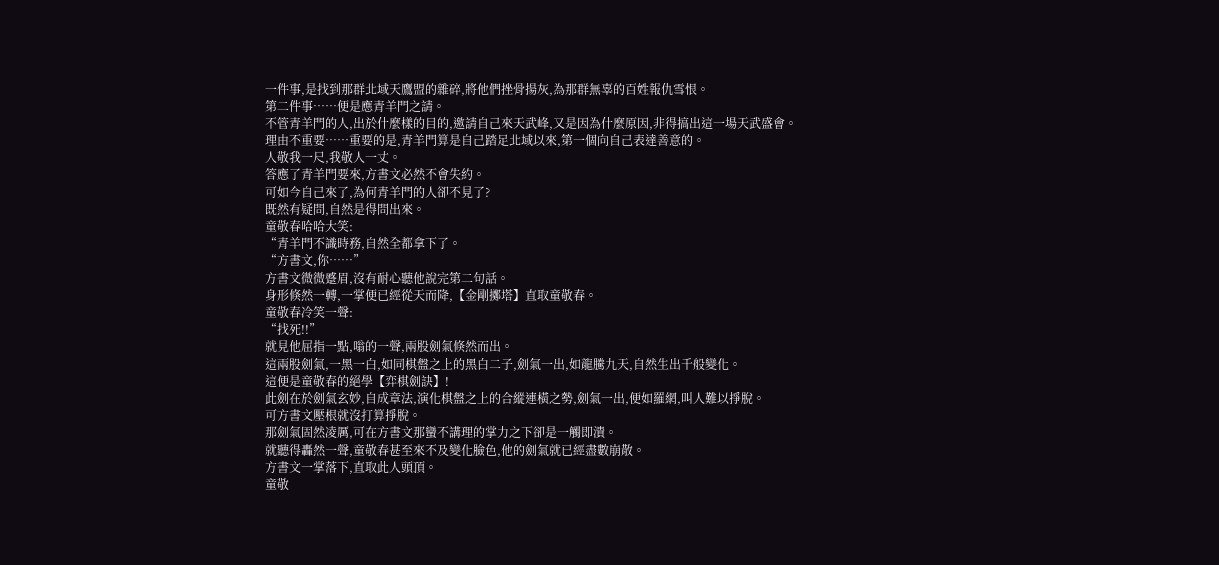一件事,是找到那群北域天鷹盟的雜碎,將他們挫骨揚灰,為那群無辜的百姓報仇雪恨。
第二件事……便是應青羊門之請。
不管青羊門的人,出於什麼樣的目的,邀請自己來天武峰,又是因為什麼原因,非得搞出這一場天武盛會。
理由不重要……重要的是,青羊門算是自己踏足北域以來,第一個向自己表達善意的。
人敬我一尺,我敬人一丈。
答應了青羊門要來,方書文必然不會失約。
可如今自己來了,為何青羊門的人卻不見了?
既然有疑問,自然是得問出來。
童敬春哈哈大笑:
“青羊門不識時務,自然全都拿下了。
“方書文,你……”
方書文微微蹙眉,沒有耐心聽他說完第二句話。
身形倏然一轉,一掌便已經從天而降,【金剛擲塔】直取童敬春。
童敬春冷笑一聲:
“找死!!”
就見他屈指一點,嗡的一聲,兩股劍氣倏然而出。
這兩股劍氣,一黑一白,如同棋盤之上的黑白二子,劍氣一出,如龍騰九天,自然生出千般變化。
這便是童敬春的絕學【弈棋劍訣】!
此劍在於劍氣玄妙,自成章法,演化棋盤之上的合縱連橫之勢,劍氣一出,便如羅網,叫人難以掙脫。
可方書文壓根就沒打算掙脫。
那劍氣固然凌厲,可在方書文那蠻不講理的掌力之下卻是一觸即潰。
就聽得轟然一聲,童敬春甚至來不及變化臉色,他的劍氣就已經盡數崩散。
方書文一掌落下,直取此人頭頂。
童敬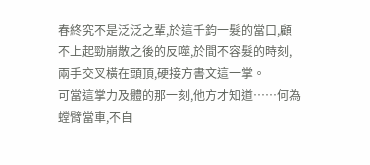春終究不是泛泛之輩,於這千鈞一髮的當口,顧不上起勁崩散之後的反噬,於間不容髮的時刻,兩手交叉橫在頭頂,硬接方書文這一掌。
可當這掌力及體的那一刻,他方才知道……何為螳臂當車,不自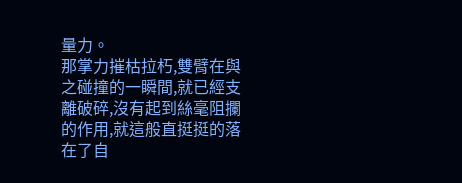量力。
那掌力摧枯拉朽,雙臂在與之碰撞的一瞬間,就已經支離破碎,沒有起到絲毫阻攔的作用,就這般直挺挺的落在了自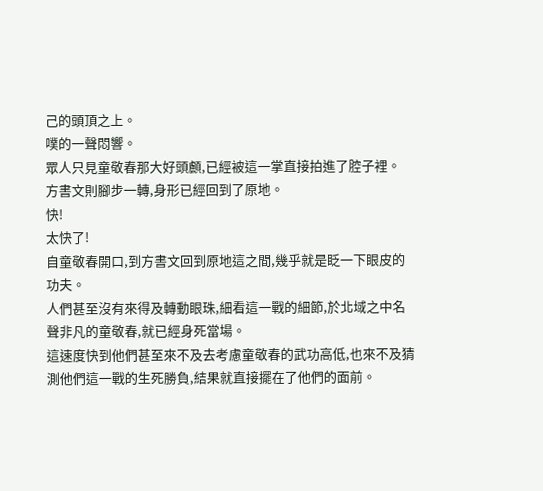己的頭頂之上。
噗的一聲悶響。
眾人只見童敬春那大好頭顱,已經被這一掌直接拍進了腔子裡。
方書文則腳步一轉,身形已經回到了原地。
快!
太快了!
自童敬春開口,到方書文回到原地這之間,幾乎就是眨一下眼皮的功夫。
人們甚至沒有來得及轉動眼珠,細看這一戰的細節,於北域之中名聲非凡的童敬春,就已經身死當場。
這速度快到他們甚至來不及去考慮童敬春的武功高低,也來不及猜測他們這一戰的生死勝負,結果就直接擺在了他們的面前。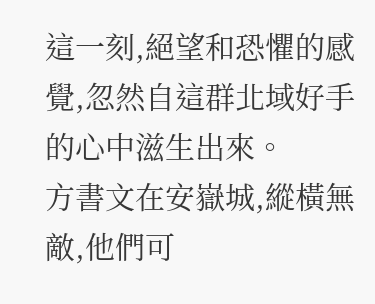這一刻,絕望和恐懼的感覺,忽然自這群北域好手的心中滋生出來。
方書文在安嶽城,縱橫無敵,他們可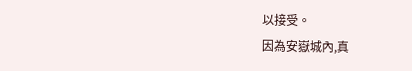以接受。
因為安嶽城內,真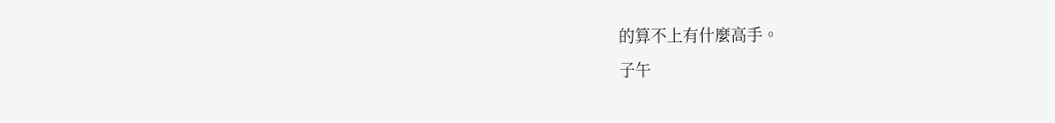的算不上有什麼高手。
子午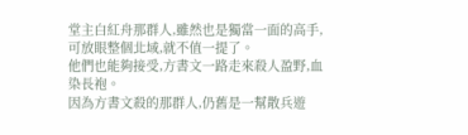堂主白紅舟那群人,雖然也是獨當一面的高手,可放眼整個北域,就不值一提了。
他們也能夠接受,方書文一路走來殺人盈野,血染長袍。
因為方書文殺的那群人,仍舊是一幫散兵遊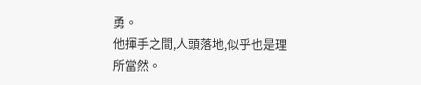勇。
他揮手之間,人頭落地,似乎也是理所當然。